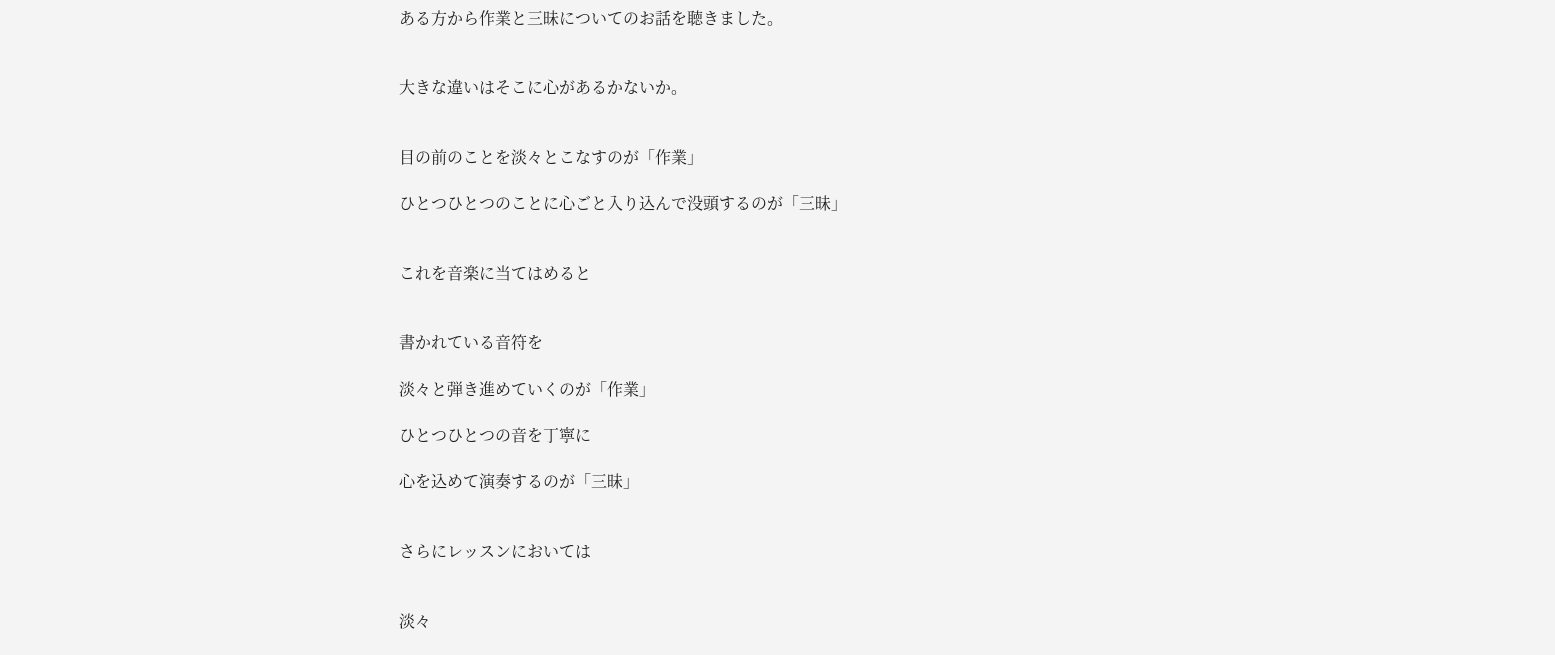ある方から作業と三昧についてのお話を聴きました。


大きな違いはそこに心があるかないか。


目の前のことを淡々とこなすのが「作業」

ひとつひとつのことに心ごと入り込んで没頭するのが「三昧」


これを音楽に当てはめると


書かれている音符を

淡々と弾き進めていくのが「作業」

ひとつひとつの音を丁寧に

心を込めて演奏するのが「三昧」


さらにレッスンにおいては


淡々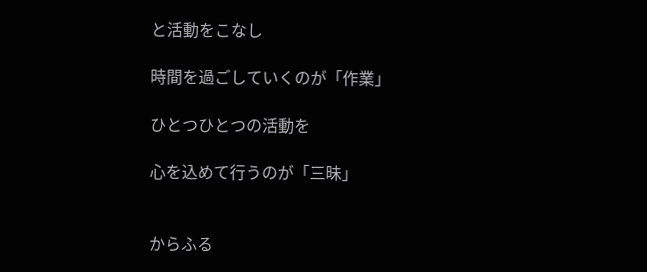と活動をこなし

時間を過ごしていくのが「作業」

ひとつひとつの活動を

心を込めて行うのが「三昧」


からふる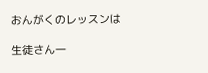おんがくのレッスンは

生徒さん一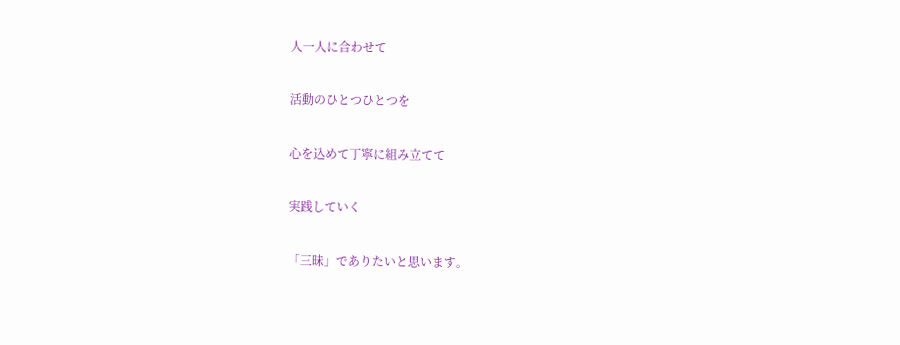人一人に合わせて

活動のひとつひとつを

心を込めて丁寧に組み立てて

実践していく

「三昧」でありたいと思います。